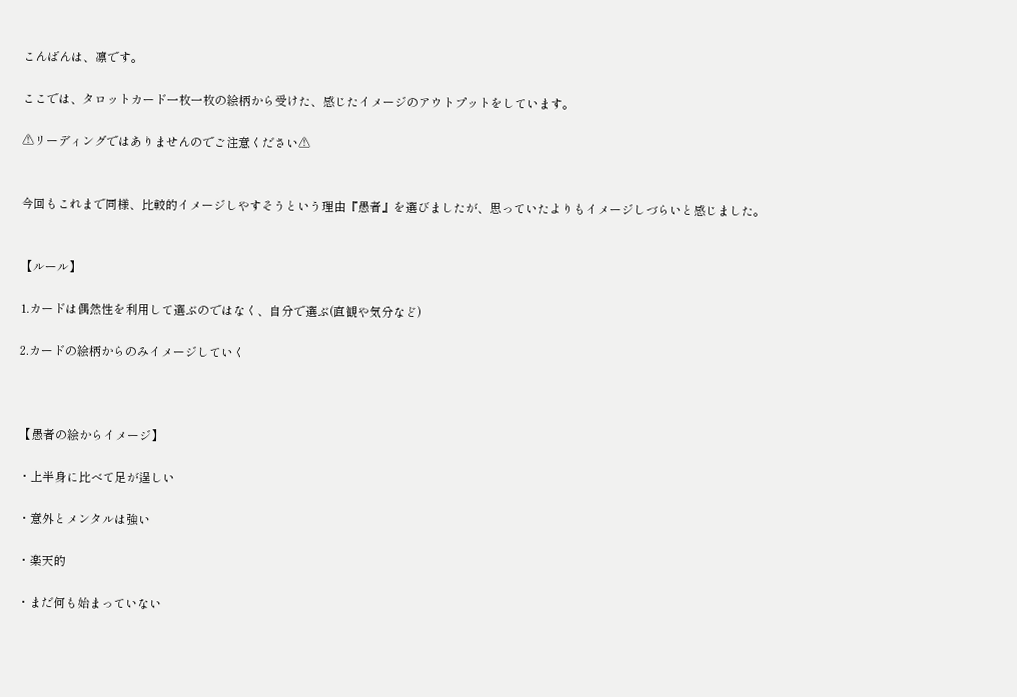こんばんは、凛です。

ここでは、タロットカード一枚一枚の絵柄から受けた、感じたイメージのアウトプットをしています。

⚠リーディングではありませんのでご注意ください⚠


今回もこれまで同様、比較的イメージしやすそうという理由『愚者』を選びましたが、思っていたよりもイメージしづらいと感じました。


【ルール】

1.カードは偶然性を利用して選ぶのではなく、自分で選ぶ(直観や気分など)

2.カードの絵柄からのみイメージしていく



【愚者の絵からイメージ】

・上半身に比べて足が逞しい

・意外とメンタルは強い

・楽天的

・まだ何も始まっていない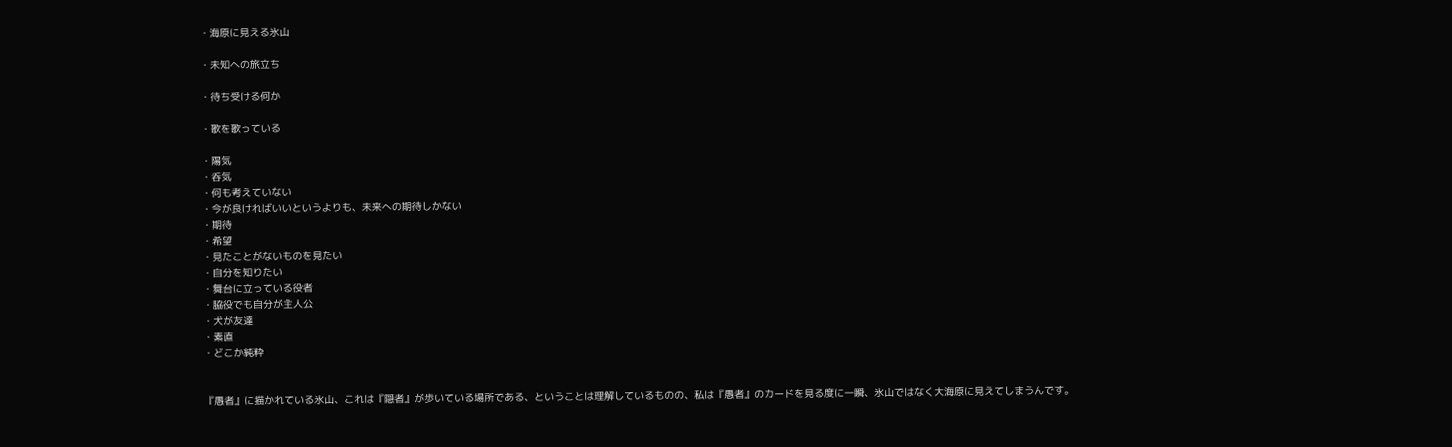・海原に見える氷山

・未知への旅立ち

・待ち受ける何か

・歌を歌っている

・陽気
・呑気
・何も考えていない
・今が良ければいいというよりも、未来への期待しかない
・期待
・希望
・見たことがないものを見たい
・自分を知りたい
・舞台に立っている役者
・脇役でも自分が主人公
・犬が友達
・素直
・どこか純粋


『愚者』に描かれている氷山、これは『隠者』が歩いている場所である、ということは理解しているものの、私は『愚者』のカードを見る度に一瞬、氷山ではなく大海原に見えてしまうんです。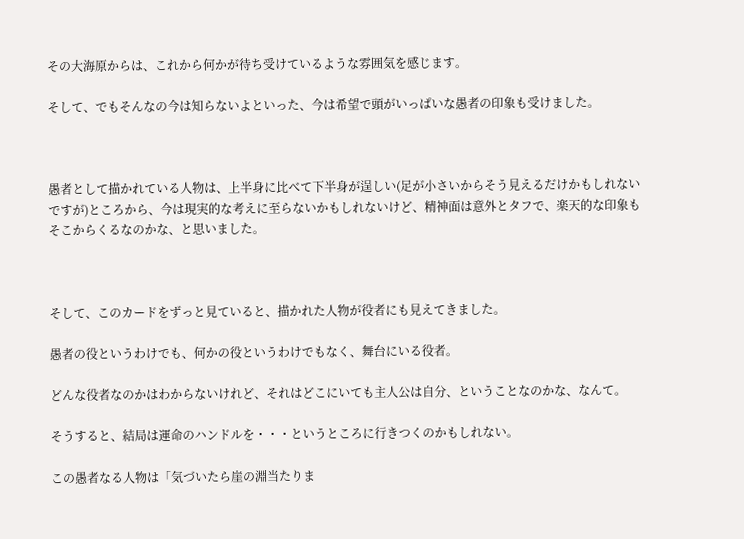その大海原からは、これから何かが待ち受けているような雰囲気を感じます。

そして、でもそんなの今は知らないよといった、今は希望で頭がいっぱいな愚者の印象も受けました。



愚者として描かれている人物は、上半身に比べて下半身が逞しい(足が小さいからそう見えるだけかもしれないですが)ところから、今は現実的な考えに至らないかもしれないけど、精神面は意外とタフで、楽天的な印象もそこからくるなのかな、と思いました。



そして、このカードをずっと見ていると、描かれた人物が役者にも見えてきました。

愚者の役というわけでも、何かの役というわけでもなく、舞台にいる役者。

どんな役者なのかはわからないけれど、それはどこにいても主人公は自分、ということなのかな、なんて。

そうすると、結局は運命のハンドルを・・・というところに行きつくのかもしれない。

この愚者なる人物は「気づいたら崖の淵当たりま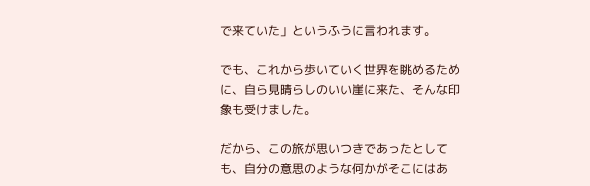で来ていた」というふうに言われます。

でも、これから歩いていく世界を眺めるために、自ら見晴らしのいい崖に来た、そんな印象も受けました。

だから、この旅が思いつきであったとしても、自分の意思のような何かがそこにはあ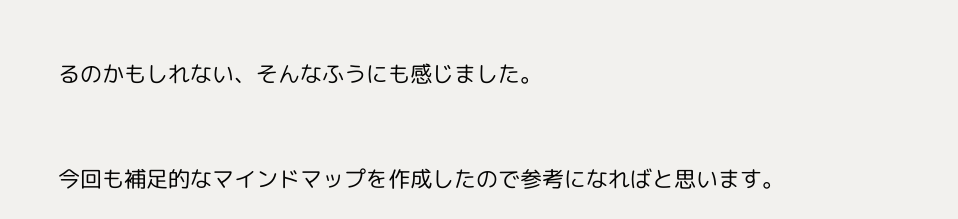るのかもしれない、そんなふうにも感じました。


今回も補足的なマインドマップを作成したので参考になればと思います。